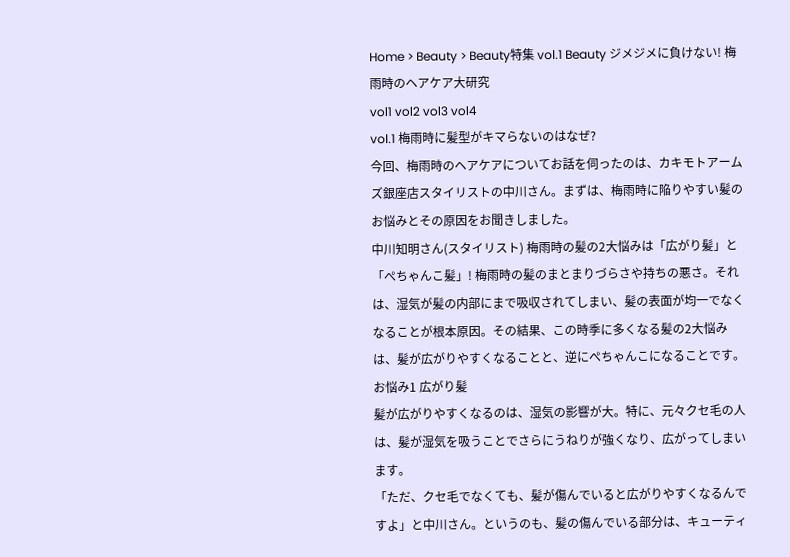Home > Beauty > Beauty特集 vol.1 Beauty ジメジメに負けない! 梅雨時のヘアケア大研究
vol1 vol2 vol3 vol4
vol.1 梅雨時に髪型がキマらないのはなぜ?
今回、梅雨時のヘアケアについてお話を伺ったのは、カキモトアームズ銀座店スタイリストの中川さん。まずは、梅雨時に陥りやすい髪のお悩みとその原因をお聞きしました。
中川知明さん(スタイリスト) 梅雨時の髪の2大悩みは「広がり髪」と「ぺちゃんこ髪」! 梅雨時の髪のまとまりづらさや持ちの悪さ。それは、湿気が髪の内部にまで吸収されてしまい、髪の表面が均一でなくなることが根本原因。その結果、この時季に多くなる髪の2大悩みは、髪が広がりやすくなることと、逆にぺちゃんこになることです。
お悩み1 広がり髪
髪が広がりやすくなるのは、湿気の影響が大。特に、元々クセ毛の人は、髪が湿気を吸うことでさらにうねりが強くなり、広がってしまいます。
「ただ、クセ毛でなくても、髪が傷んでいると広がりやすくなるんですよ」と中川さん。というのも、髪の傷んでいる部分は、キューティ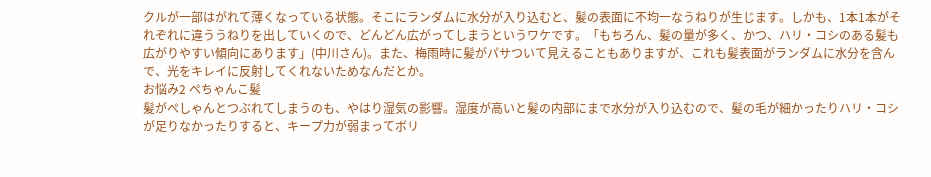クルが一部はがれて薄くなっている状態。そこにランダムに水分が入り込むと、髪の表面に不均一なうねりが生じます。しかも、1本1本がそれぞれに違ううねりを出していくので、どんどん広がってしまうというワケです。「もちろん、髪の量が多く、かつ、ハリ・コシのある髪も広がりやすい傾向にあります」(中川さん)。また、梅雨時に髪がパサついて見えることもありますが、これも髪表面がランダムに水分を含んで、光をキレイに反射してくれないためなんだとか。
お悩み2 ぺちゃんこ髪
髪がぺしゃんとつぶれてしまうのも、やはり湿気の影響。湿度が高いと髪の内部にまで水分が入り込むので、髪の毛が細かったりハリ・コシが足りなかったりすると、キープ力が弱まってボリ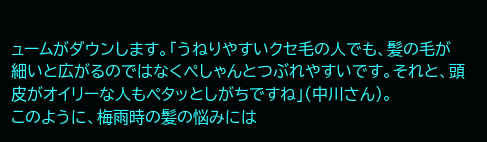ュームがダウンします。「うねりやすいクセ毛の人でも、髪の毛が細いと広がるのではなくぺしゃんとつぶれやすいです。それと、頭皮がオイリーな人もペタッとしがちですね」(中川さん)。
このように、梅雨時の髪の悩みには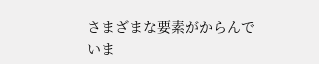さまざまな要素がからんでいま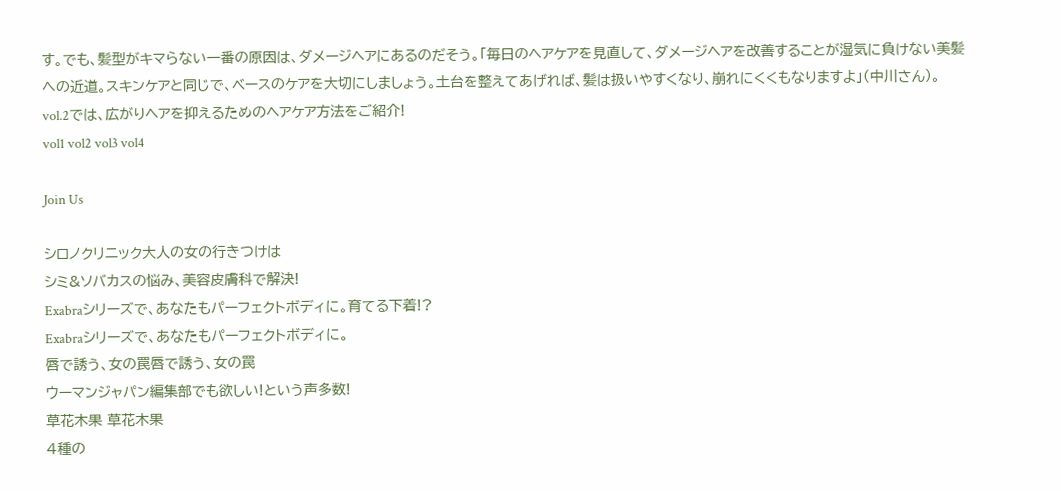す。でも、髪型がキマらない一番の原因は、ダメージヘアにあるのだそう。「毎日のヘアケアを見直して、ダメージヘアを改善することが湿気に負けない美髪への近道。スキンケアと同じで、ベースのケアを大切にしましょう。土台を整えてあげれば、髪は扱いやすくなり、崩れにくくもなりますよ」(中川さん)。
vol.2では、広がりヘアを抑えるためのヘアケア方法をご紹介!
vol1 vol2 vol3 vol4

Join Us

シロノクリニック大人の女の行きつけは
シミ&ソバカスの悩み、美容皮膚科で解決!
Exabraシリーズで、あなたもパーフェクトボディに。育てる下着!?
Exabraシリーズで、あなたもパーフェクトボディに。
唇で誘う、女の罠唇で誘う、女の罠
ウーマンジャパン編集部でも欲しい!という声多数!
草花木果 草花木果
4種の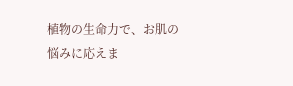植物の生命力で、お肌の悩みに応えま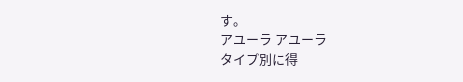す。
アユーラ アユーラ
タイプ別に得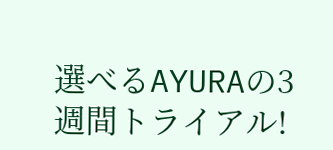選べるAYURAの3週間トライアル!